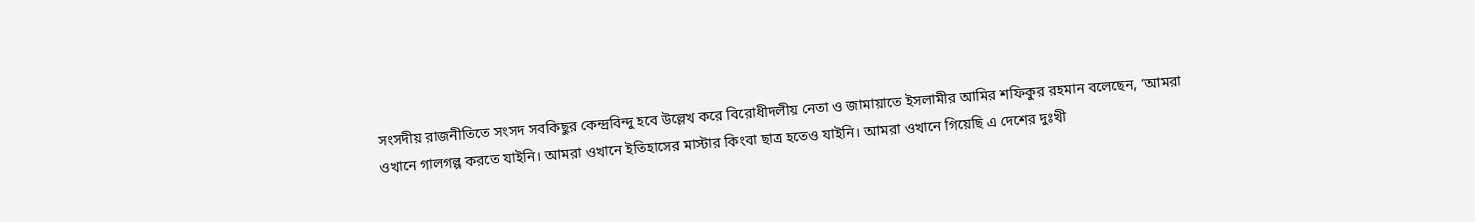সংসদীয় রাজনীতিতে সংসদ সবকিছুর কেন্দ্রবিন্দু হবে উল্লেখ করে বিরোধীদলীয় নেতা ও জামায়াতে ইসলামীর আমির শফিকুর রহমান বলেছেন, ‘আমরা ওখানে গালগল্প করতে যাইনি। আমরা ওখানে ইতিহাসের মাস্টার কিংবা ছাত্র হতেও যাইনি। আমরা ওখানে গিয়েছি এ দেশের দুঃখী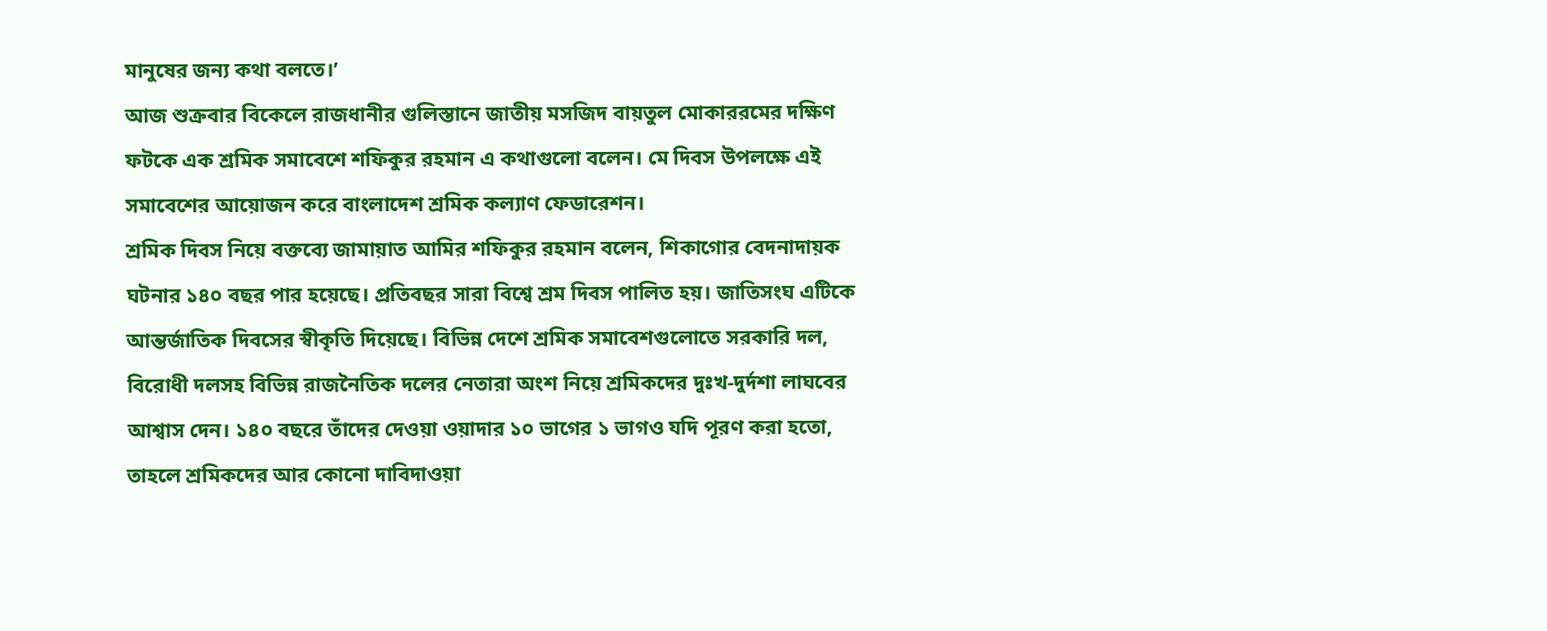মানুষের জন্য কথা বলতে।’
আজ শুক্রবার বিকেলে রাজধানীর গুলিস্তানে জাতীয় মসজিদ বায়তুল মোকাররমের দক্ষিণ ফটকে এক শ্রমিক সমাবেশে শফিকুর রহমান এ কথাগুলো বলেন। মে দিবস উপলক্ষে এই সমাবেশের আয়োজন করে বাংলাদেশ শ্রমিক কল্যাণ ফেডারেশন।
শ্রমিক দিবস নিয়ে বক্তব্যে জামায়াত আমির শফিকুর রহমান বলেন, শিকাগোর বেদনাদায়ক ঘটনার ১৪০ বছর পার হয়েছে। প্রতিবছর সারা বিশ্বে শ্রম দিবস পালিত হয়। জাতিসংঘ এটিকে আন্তর্জাতিক দিবসের স্বীকৃতি দিয়েছে। বিভিন্ন দেশে শ্রমিক সমাবেশগুলোতে সরকারি দল, বিরোধী দলসহ বিভিন্ন রাজনৈতিক দলের নেতারা অংশ নিয়ে শ্রমিকদের দুঃখ-দুর্দশা লাঘবের আশ্বাস দেন। ১৪০ বছরে তাঁদের দেওয়া ওয়াদার ১০ ভাগের ১ ভাগও যদি পূরণ করা হতো, তাহলে শ্রমিকদের আর কোনো দাবিদাওয়া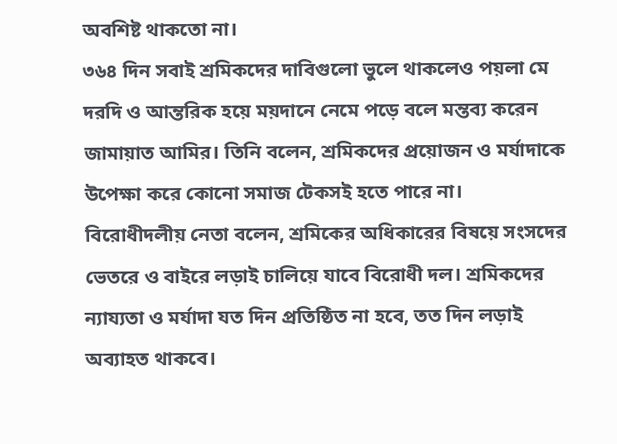অবশিষ্ট থাকতো না।
৩৬৪ দিন সবাই শ্রমিকদের দাবিগুলো ভুলে থাকলেও পয়লা মে দরদি ও আন্তরিক হয়ে ময়দানে নেমে পড়ে বলে মন্তব্য করেন জামায়াত আমির। তিনি বলেন, শ্রমিকদের প্রয়োজন ও মর্যাদাকে উপেক্ষা করে কোনো সমাজ টেকসই হতে পারে না।
বিরোধীদলীয় নেতা বলেন, শ্রমিকের অধিকারের বিষয়ে সংসদের ভেতরে ও বাইরে লড়াই চালিয়ে যাবে বিরোধী দল। শ্রমিকদের ন্যায্যতা ও মর্যাদা যত দিন প্রতিষ্ঠিত না হবে, তত দিন লড়াই অব্যাহত থাকবে।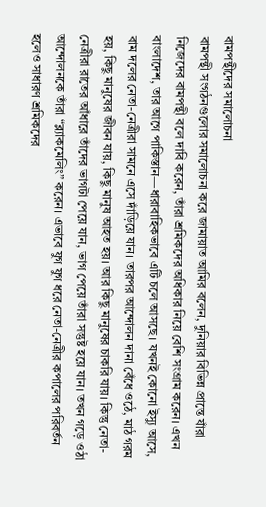বামপন্থীদের সমালোচনা
বামপন্থী সংগঠনগুলোর সমালোচনা করে জামায়াত আমির বলেন, দুনিয়ার বিভিন্ন প্রান্তে যাঁরা নিজেদের বামপন্থী বলে দাবি করেন, তাঁরা শ্রমিকদের অধিকার নিয়ে বেশি সংগ্রাম করেন। এখন বাংলাদেশ, তার আগে পাকিস্তান—ধারাবাহিকভাবে এটি চলে আসছে। যখনই কোনো ইস্যু আসে, বাম দলের নেতা-নেত্রীরা সামনে এসে দাঁড়িয়ে যান। তারপর আন্দোলন দানা বেঁধে ওঠে, মাঠ গরম হয়, কিছু মানুষের জীবন যায়, কিছু মানুষ আহত হয়। আর কিছু মানুষের চাকরি যায়। কিন্তু নেতা-নেত্রীরা রাতের আঁধারে তাঁদের ভাগটা পেয়ে যান, ভাগ পেয়ে তাঁরা সন্তুষ্ট হয়ে যান। তখন গড়ে ওঠা আন্দোলনকে তাঁরা “ব্ল্যাকমেলিং” করেন। এভাবে যুগ যুগ ধরে নেতা-নেত্রীর কপালের পরিবর্তন হলেও সাধারণ শ্রমিকদের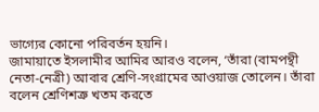ভাগ্যের কোনো পরিবর্তন হয়নি।
জামায়াতে ইসলামীর আমির আরও বলেন, ‘তাঁরা (বামপন্থী নেতা-নেত্রী) আবার শ্রেণি-সংগ্রামের আওয়াজ তোলেন। তাঁরা বলেন শ্রেণিশত্রু খতম করতে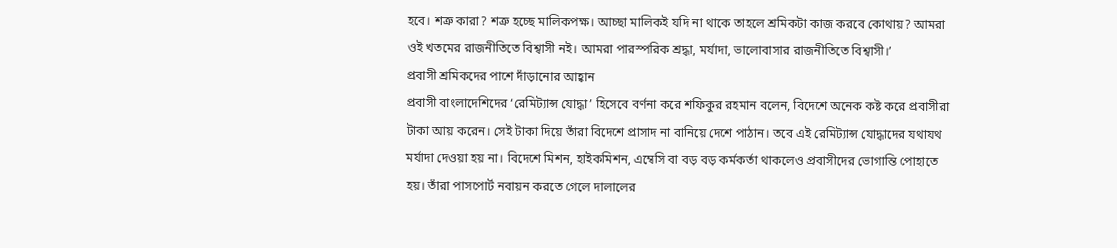হবে। শত্রু কারা? শত্রু হচ্ছে মালিকপক্ষ। আচ্ছা মালিকই যদি না থাকে তাহলে শ্রমিকটা কাজ করবে কোথায়? আমরা ওই খতমের রাজনীতিতে বিশ্বাসী নই। আমরা পারস্পরিক শ্রদ্ধা, মর্যাদা, ভালোবাসার রাজনীতিতে বিশ্বাসী।’
প্রবাসী শ্রমিকদের পাশে দাঁড়ানোর আহ্বান
প্রবাসী বাংলাদেশিদের ‘রেমিট্যান্স যোদ্ধা’ হিসেবে বর্ণনা করে শফিকুর রহমান বলেন, বিদেশে অনেক কষ্ট করে প্রবাসীরা টাকা আয় করেন। সেই টাকা দিয়ে তাঁরা বিদেশে প্রাসাদ না বানিয়ে দেশে পাঠান। তবে এই রেমিট্যান্স যোদ্ধাদের যথাযথ মর্যাদা দেওয়া হয় না। বিদেশে মিশন, হাইকমিশন, এম্বেসি বা বড় বড় কর্মকর্তা থাকলেও প্রবাসীদের ভোগান্তি পোহাতে হয়। তাঁরা পাসপোর্ট নবায়ন করতে গেলে দালালের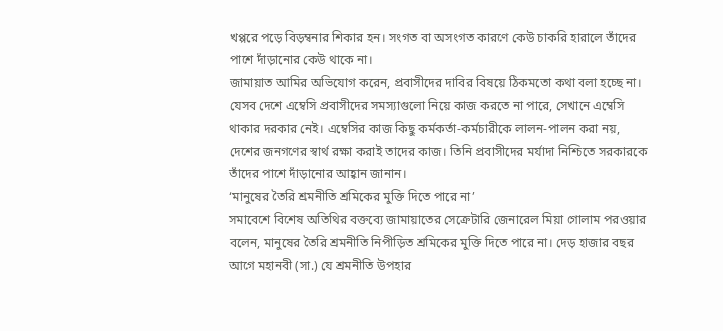খপ্পরে পড়ে বিড়ম্বনার শিকার হন। সংগত বা অসংগত কারণে কেউ চাকরি হারালে তাঁদের পাশে দাঁড়ানোর কেউ থাকে না।
জামায়াত আমির অভিযোগ করেন, প্রবাসীদের দাবির বিষয়ে ঠিকমতো কথা বলা হচ্ছে না। যেসব দেশে এম্বেসি প্রবাসীদের সমস্যাগুলো নিয়ে কাজ করতে না পারে, সেখানে এম্বেসি থাকার দরকার নেই। এম্বেসির কাজ কিছু কর্মকর্তা-কর্মচারীকে লালন-পালন করা নয়, দেশের জনগণের স্বার্থ রক্ষা করাই তাদের কাজ। তিনি প্রবাসীদের মর্যাদা নিশ্চিতে সরকারকে তাঁদের পাশে দাঁড়ানোর আহ্বান জানান।
‘মানুষের তৈরি শ্রমনীতি শ্রমিকের মুক্তি দিতে পারে না’
সমাবেশে বিশেষ অতিথির বক্তব্যে জামায়াতের সেক্রেটারি জেনারেল মিয়া গোলাম পরওয়ার বলেন, মানুষের তৈরি শ্রমনীতি নিপীড়িত শ্রমিকের মুক্তি দিতে পারে না। দেড় হাজার বছর আগে মহানবী (সা.) যে শ্রমনীতি উপহার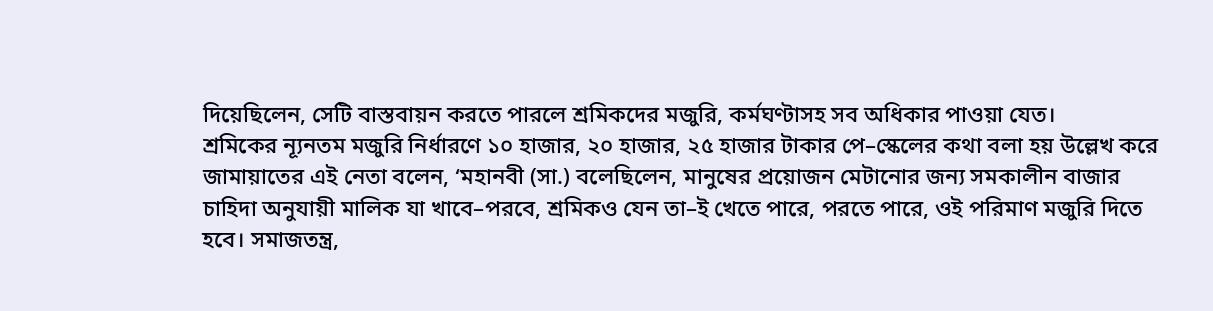দিয়েছিলেন, সেটি বাস্তবায়ন করতে পারলে শ্রমিকদের মজুরি, কর্মঘণ্টাসহ সব অধিকার পাওয়া যেত।
শ্রমিকের ন্যূনতম মজুরি নির্ধারণে ১০ হাজার, ২০ হাজার, ২৫ হাজার টাকার পে–স্কেলের কথা বলা হয় উল্লেখ করে জামায়াতের এই নেতা বলেন, ‘মহানবী (সা.) বলেছিলেন, মানুষের প্রয়োজন মেটানোর জন্য সমকালীন বাজার চাহিদা অনুযায়ী মালিক যা খাবে–পরবে, শ্রমিকও যেন তা–ই খেতে পারে, পরতে পারে, ওই পরিমাণ মজুরি দিতে হবে। সমাজতন্ত্র,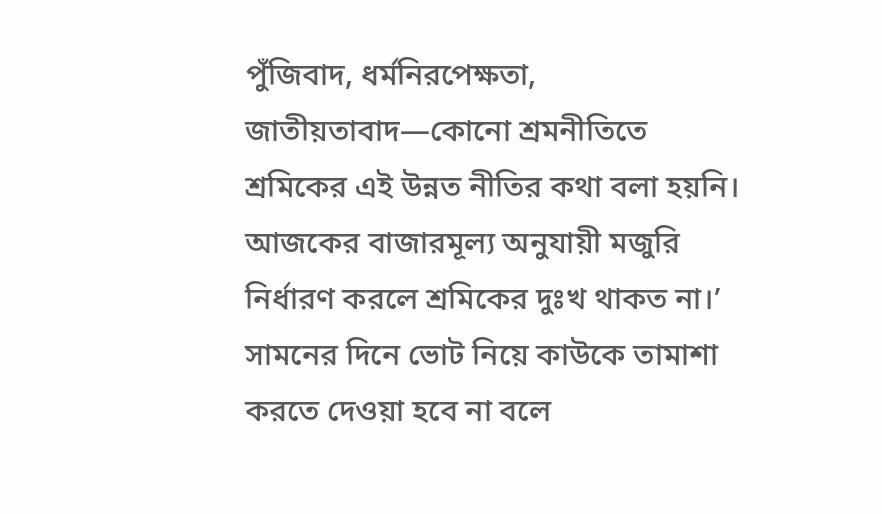পুঁজিবাদ, ধর্মনিরপেক্ষতা, জাতীয়তাবাদ—কোনো শ্রমনীতিতে শ্রমিকের এই উন্নত নীতির কথা বলা হয়নি। আজকের বাজারমূল্য অনুযায়ী মজুরি নির্ধারণ করলে শ্রমিকের দুঃখ থাকত না।’
সামনের দিনে ভোট নিয়ে কাউকে তামাশা করতে দেওয়া হবে না বলে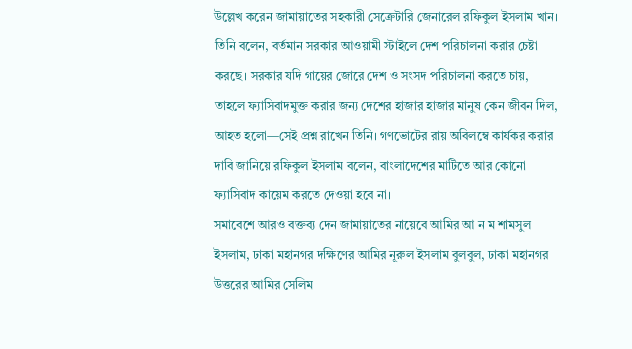উল্লেখ করেন জামায়াতের সহকারী সেক্রেটারি জেনারেল রফিকুল ইসলাম খান। তিনি বলেন, বর্তমান সরকার আওয়ামী স্টাইলে দেশ পরিচালনা করার চেষ্টা করছে। সরকার যদি গায়ের জোরে দেশ ও সংসদ পরিচালনা করতে চায়, তাহলে ফ্যাসিবাদমুক্ত করার জন্য দেশের হাজার হাজার মানুষ কেন জীবন দিল, আহত হলো—সেই প্রশ্ন রাখেন তিনি। গণভোটের রায় অবিলম্বে কার্যকর করার দাবি জানিয়ে রফিকুল ইসলাম বলেন, বাংলাদেশের মাটিতে আর কোনো ফ্যাসিবাদ কায়েম করতে দেওয়া হবে না।
সমাবেশে আরও বক্তব্য দেন জামায়াতের নায়েবে আমির আ ন ম শামসুল ইসলাম, ঢাকা মহানগর দক্ষিণের আমির নূরুল ইসলাম বুলবুল, ঢাকা মহানগর উত্তরের আমির সেলিম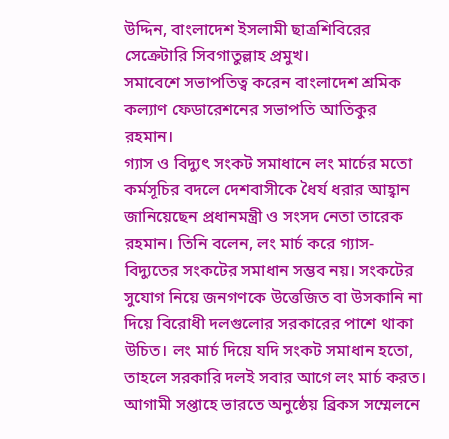উদ্দিন, বাংলাদেশ ইসলামী ছাত্রশিবিরের সেক্রেটারি সিবগাতুল্লাহ প্রমুখ।
সমাবেশে সভাপতিত্ব করেন বাংলাদেশ শ্রমিক কল্যাণ ফেডারেশনের সভাপতি আতিকুর রহমান।
গ্যাস ও বিদ্যুৎ সংকট সমাধানে লং মার্চের মতো কর্মসূচির বদলে দেশবাসীকে ধৈর্য ধরার আহ্বান জানিয়েছেন প্রধানমন্ত্রী ও সংসদ নেতা তারেক রহমান। তিনি বলেন, লং মার্চ করে গ্যাস-বিদ্যুতের সংকটের সমাধান সম্ভব নয়। সংকটের সুযোগ নিয়ে জনগণকে উত্তেজিত বা উসকানি না দিয়ে বিরোধী দলগুলোর সরকারের পাশে থাকা উচিত। লং মার্চ দিয়ে যদি সংকট সমাধান হতো, তাহলে সরকারি দলই সবার আগে লং মার্চ করত।
আগামী সপ্তাহে ভারতে অনুষ্ঠেয় ব্রিকস সম্মেলনে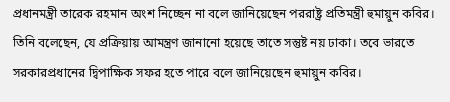প্রধানমন্ত্রী তারেক রহমান অংশ নিচ্ছেন না বলে জানিয়েছেন পররাষ্ট্র প্রতিমন্ত্রী হুমায়ুন কবির। তিনি বলেছেন, যে প্রক্রিয়ায় আমন্ত্রণ জানানো হয়েছে তাতে সন্তুষ্ট নয় ঢাকা। তবে ভারতে সরকারপ্রধানের দ্বিপাক্ষিক সফর হতে পারে বলে জানিয়েছেন হুমায়ুন কবির।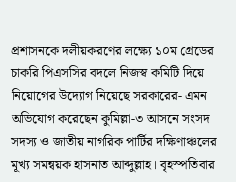প্রশাসনকে দলীয়করণের লক্ষ্যে ১০ম গ্রেডের চাকরি পিএসসির বদলে নিজস্ব কমিটি দিয়ে নিয়োগের উদ্যোগ নিয়েছে সরকারের- এমন অভিযোগ করেছেন কুমিল্লা-৩ আসনে সংসদ সদস্য ও জাতীয় নাগরিক পার্টির দক্ষিণাঞ্চলের মূখ্য সমন্বয়ক হাসনাত আব্দুল্লাহ। বৃহস্পতিবার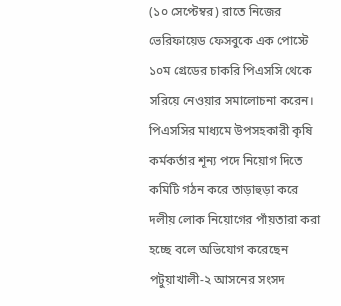(১০ সেপ্টেম্বর) রাতে নিজের ভেরিফায়েড ফেসবুকে এক পোস্টে ১০ম গ্রেডের চাকরি পিএসসি থেকে সরিয়ে নেওয়ার সমালোচনা করেন।
পিএসসির মাধ্যমে উপসহকারী কৃষি কর্মকর্তার শূন্য পদে নিয়োগ দিতে কমিটি গঠন করে তাড়াহুড়া করে দলীয় লোক নিয়োগের পাঁয়তারা করা হচ্ছে বলে অভিযোগ করেছেন পটুয়াখালী-২ আসনের সংসদ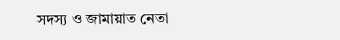সদস্য ও জামায়াত নেতা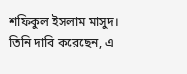শফিকুল ইসলাম মাসুদ। তিনি দাবি করেছেন, এ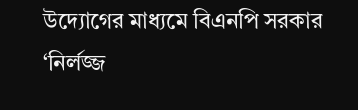উদ্যোগের মাধ্যমে বিএনপি সরকার ‘নির্লজ্জ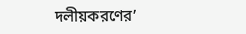দলীয়করণের’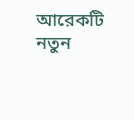আরেকটি নতুন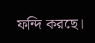ফন্দি করছে।